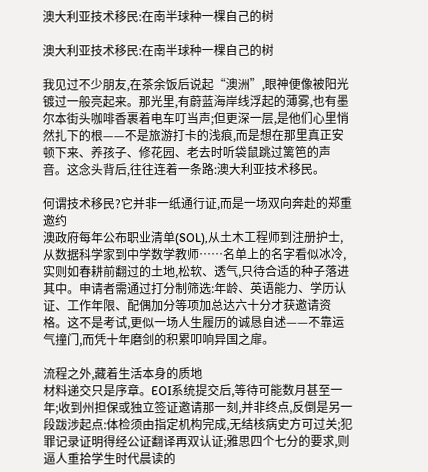澳大利亚技术移民:在南半球种一棵自己的树

澳大利亚技术移民:在南半球种一棵自己的树

我见过不少朋友,在茶余饭后说起“澳洲”,眼神便像被阳光镀过一般亮起来。那光里,有蔚蓝海岸线浮起的薄雾,也有墨尔本街头咖啡香裹着电车叮当声;但更深一层,是他们心里悄然扎下的根——不是旅游打卡的浅痕,而是想在那里真正安顿下来、养孩子、修花园、老去时听袋鼠跳过篱笆的声音。这念头背后,往往连着一条路:澳大利亚技术移民。

何谓技术移民?它并非一纸通行证,而是一场双向奔赴的郑重邀约
澳政府每年公布职业清单(SOL),从土木工程师到注册护士,从数据科学家到中学数学教师……名单上的名字看似冰冷,实则如春耕前翻过的土地,松软、透气,只待合适的种子落进其中。申请者需通过打分制筛选:年龄、英语能力、学历认证、工作年限、配偶加分等项加总达六十分才获邀请资格。这不是考试,更似一场人生履历的诚恳自述——不靠运气撞门,而凭十年磨剑的积累叩响异国之扉。

流程之外,藏着生活本身的质地
材料递交只是序章。EOI系统提交后,等待可能数月甚至一年;收到州担保或独立签证邀请那一刻,并非终点,反倒是另一段跋涉起点:体检须由指定机构完成,无结核病史方可过关;犯罪记录证明得经公证翻译再双认证;雅思四个七分的要求,则逼人重拾学生时代晨读的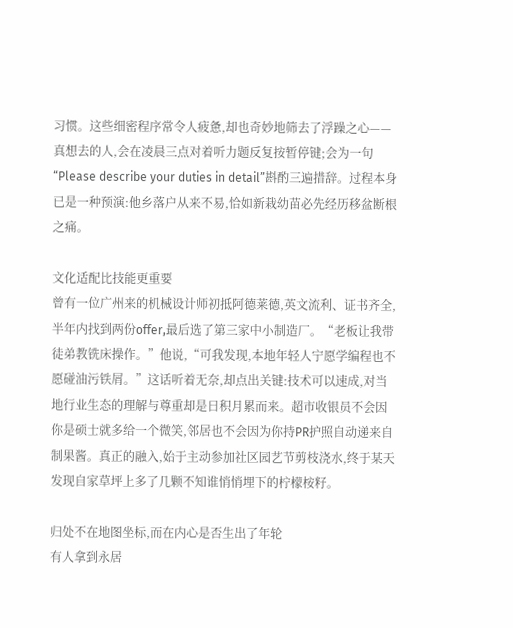习惯。这些细密程序常令人疲惫,却也奇妙地筛去了浮躁之心——真想去的人,会在凌晨三点对着听力题反复按暂停键;会为一句“Please describe your duties in detail”斟酌三遍措辞。过程本身已是一种预演:他乡落户从来不易,恰如新栽幼苗必先经历移盆断根之痛。

文化适配比技能更重要
曾有一位广州来的机械设计师初抵阿德莱德,英文流利、证书齐全,半年内找到两份offer,最后选了第三家中小制造厂。“老板让我带徒弟教铣床操作。”他说,“可我发现,本地年轻人宁愿学编程也不愿碰油污铁屑。”这话听着无奈,却点出关键:技术可以速成,对当地行业生态的理解与尊重却是日积月累而来。超市收银员不会因你是硕士就多给一个微笑,邻居也不会因为你持PR护照自动递来自制果酱。真正的融入,始于主动参加社区园艺节剪枝浇水,终于某天发现自家草坪上多了几颗不知谁悄悄埋下的柠檬桉籽。

归处不在地图坐标,而在内心是否生出了年轮
有人拿到永居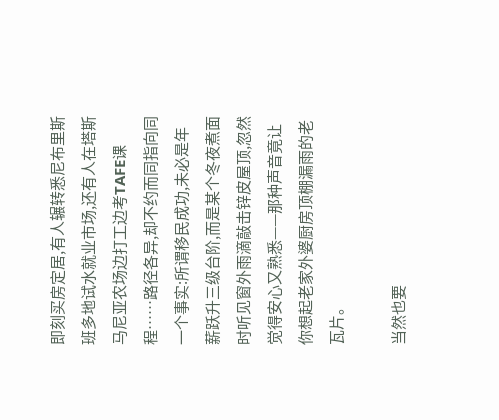即刻买房定居,有人辗转悉尼布里斯班多地试水就业市场,还有人在塔斯马尼亚农场边打工边考TAFE课程……路径各异,却不约而同指向同一个事实:所谓移民成功,未必是年薪跃升三级台阶,而是某个冬夜煮面时听见窗外雨滴敲击锌皮屋顶,忽然觉得安心又熟悉——那种声音竟让你想起老家外婆厨房顶棚漏雨的老瓦片。

当然也要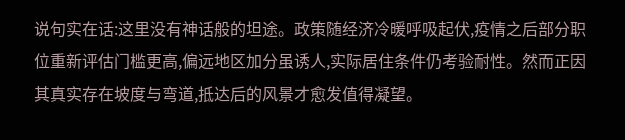说句实在话:这里没有神话般的坦途。政策随经济冷暖呼吸起伏,疫情之后部分职位重新评估门槛更高,偏远地区加分虽诱人,实际居住条件仍考验耐性。然而正因其真实存在坡度与弯道,抵达后的风景才愈发值得凝望。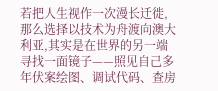若把人生视作一次漫长迁徙,那么选择以技术为舟渡向澳大利亚,其实是在世界的另一端寻找一面镜子——照见自己多年伏案绘图、调试代码、查房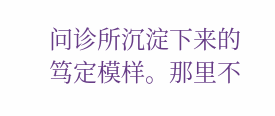问诊所沉淀下来的笃定模样。那里不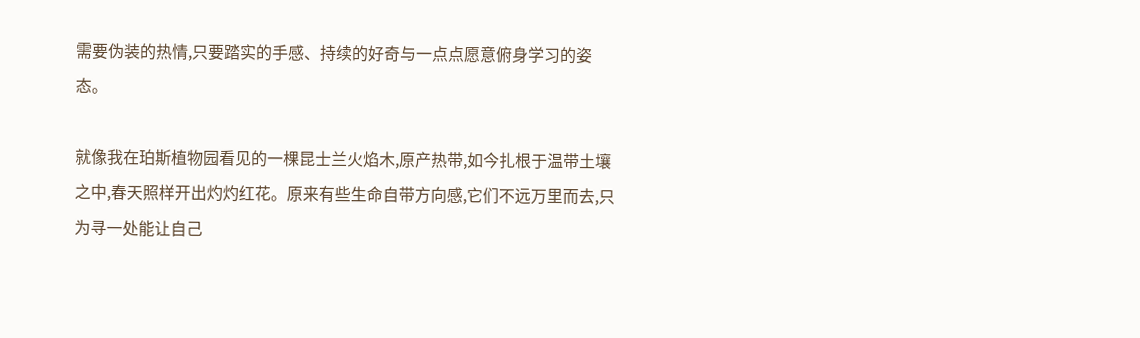需要伪装的热情,只要踏实的手感、持续的好奇与一点点愿意俯身学习的姿态。

就像我在珀斯植物园看见的一棵昆士兰火焰木,原产热带,如今扎根于温带土壤之中,春天照样开出灼灼红花。原来有些生命自带方向感,它们不远万里而去,只为寻一处能让自己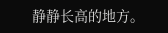静静长高的地方。